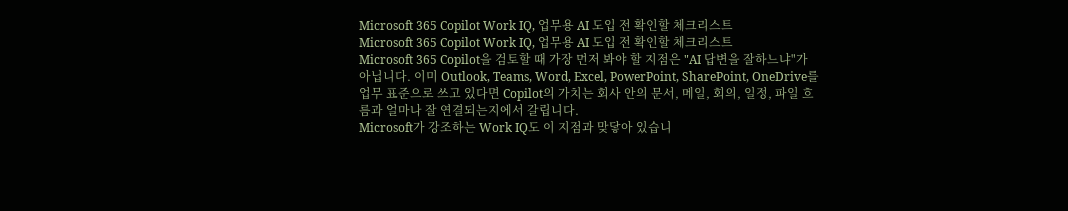Microsoft 365 Copilot Work IQ, 업무용 AI 도입 전 확인할 체크리스트
Microsoft 365 Copilot Work IQ, 업무용 AI 도입 전 확인할 체크리스트
Microsoft 365 Copilot을 검토할 때 가장 먼저 봐야 할 지점은 "AI 답변을 잘하느냐"가 아닙니다. 이미 Outlook, Teams, Word, Excel, PowerPoint, SharePoint, OneDrive를 업무 표준으로 쓰고 있다면 Copilot의 가치는 회사 안의 문서, 메일, 회의, 일정, 파일 흐름과 얼마나 잘 연결되는지에서 갈립니다.
Microsoft가 강조하는 Work IQ도 이 지점과 맞닿아 있습니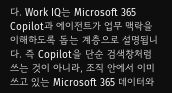다. Work IQ는 Microsoft 365 Copilot과 에이전트가 업무 맥락을 이해하도록 돕는 계층으로 설명됩니다. 즉 Copilot을 단순 검색창처럼 쓰는 것이 아니라, 조직 안에서 이미 쓰고 있는 Microsoft 365 데이터와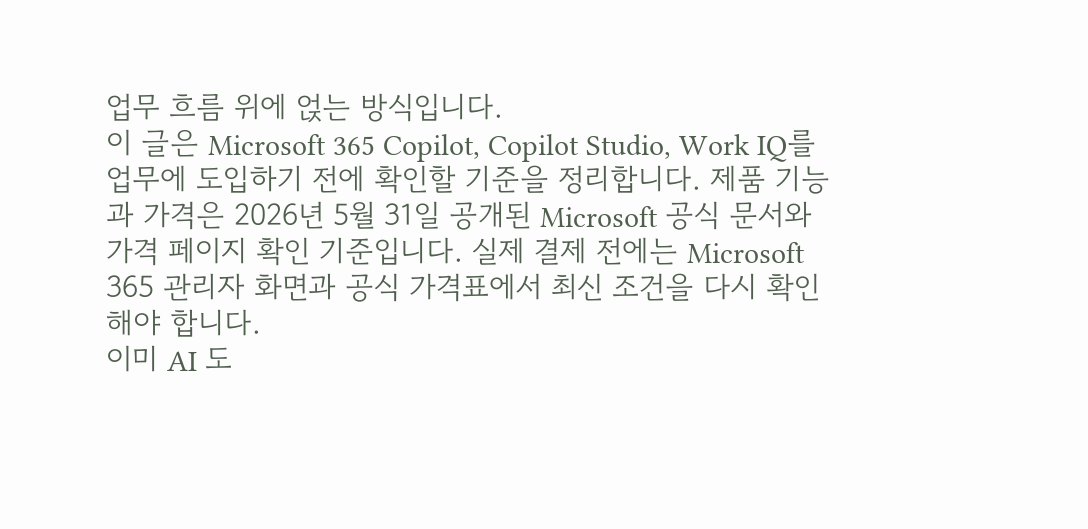업무 흐름 위에 얹는 방식입니다.
이 글은 Microsoft 365 Copilot, Copilot Studio, Work IQ를 업무에 도입하기 전에 확인할 기준을 정리합니다. 제품 기능과 가격은 2026년 5월 31일 공개된 Microsoft 공식 문서와 가격 페이지 확인 기준입니다. 실제 결제 전에는 Microsoft 365 관리자 화면과 공식 가격표에서 최신 조건을 다시 확인해야 합니다.
이미 AI 도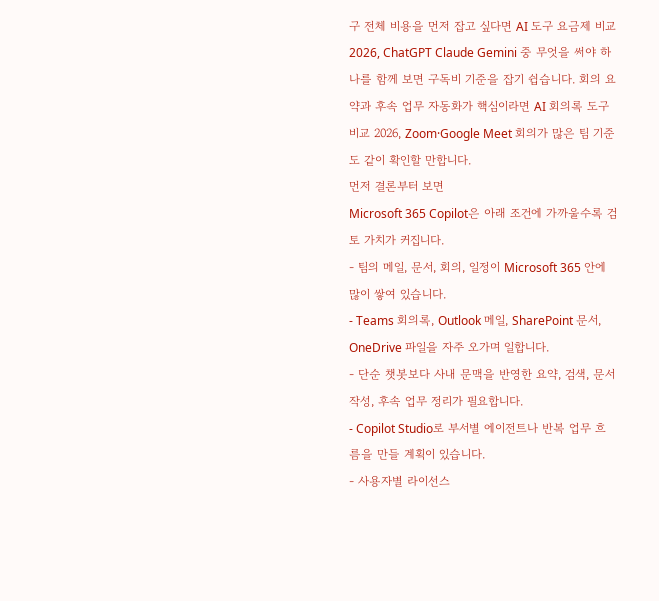구 전체 비용을 먼저 잡고 싶다면 AI 도구 요금제 비교 2026, ChatGPT Claude Gemini 중 무엇을 써야 하나를 함께 보면 구독비 기준을 잡기 쉽습니다. 회의 요약과 후속 업무 자동화가 핵심이라면 AI 회의록 도구 비교 2026, Zoom·Google Meet 회의가 많은 팀 기준도 같이 확인할 만합니다.
먼저 결론부터 보면
Microsoft 365 Copilot은 아래 조건에 가까울수록 검토 가치가 커집니다.
- 팀의 메일, 문서, 회의, 일정이 Microsoft 365 안에 많이 쌓여 있습니다.
- Teams 회의록, Outlook 메일, SharePoint 문서, OneDrive 파일을 자주 오가며 일합니다.
- 단순 챗봇보다 사내 문맥을 반영한 요약, 검색, 문서 작성, 후속 업무 정리가 필요합니다.
- Copilot Studio로 부서별 에이전트나 반복 업무 흐름을 만들 계획이 있습니다.
- 사용자별 라이선스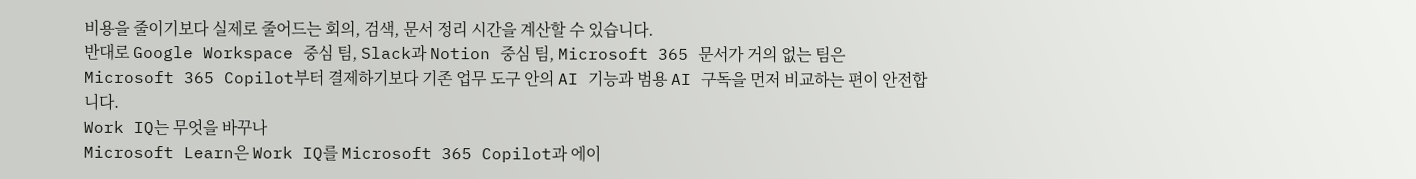비용을 줄이기보다 실제로 줄어드는 회의, 검색, 문서 정리 시간을 계산할 수 있습니다.
반대로 Google Workspace 중심 팀, Slack과 Notion 중심 팀, Microsoft 365 문서가 거의 없는 팀은 Microsoft 365 Copilot부터 결제하기보다 기존 업무 도구 안의 AI 기능과 범용 AI 구독을 먼저 비교하는 편이 안전합니다.
Work IQ는 무엇을 바꾸나
Microsoft Learn은 Work IQ를 Microsoft 365 Copilot과 에이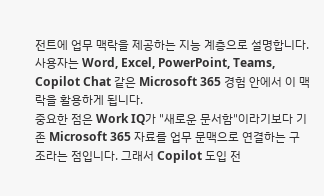전트에 업무 맥락을 제공하는 지능 계층으로 설명합니다. 사용자는 Word, Excel, PowerPoint, Teams, Copilot Chat 같은 Microsoft 365 경험 안에서 이 맥락을 활용하게 됩니다.
중요한 점은 Work IQ가 "새로운 문서함"이라기보다 기존 Microsoft 365 자료를 업무 문맥으로 연결하는 구조라는 점입니다. 그래서 Copilot 도입 전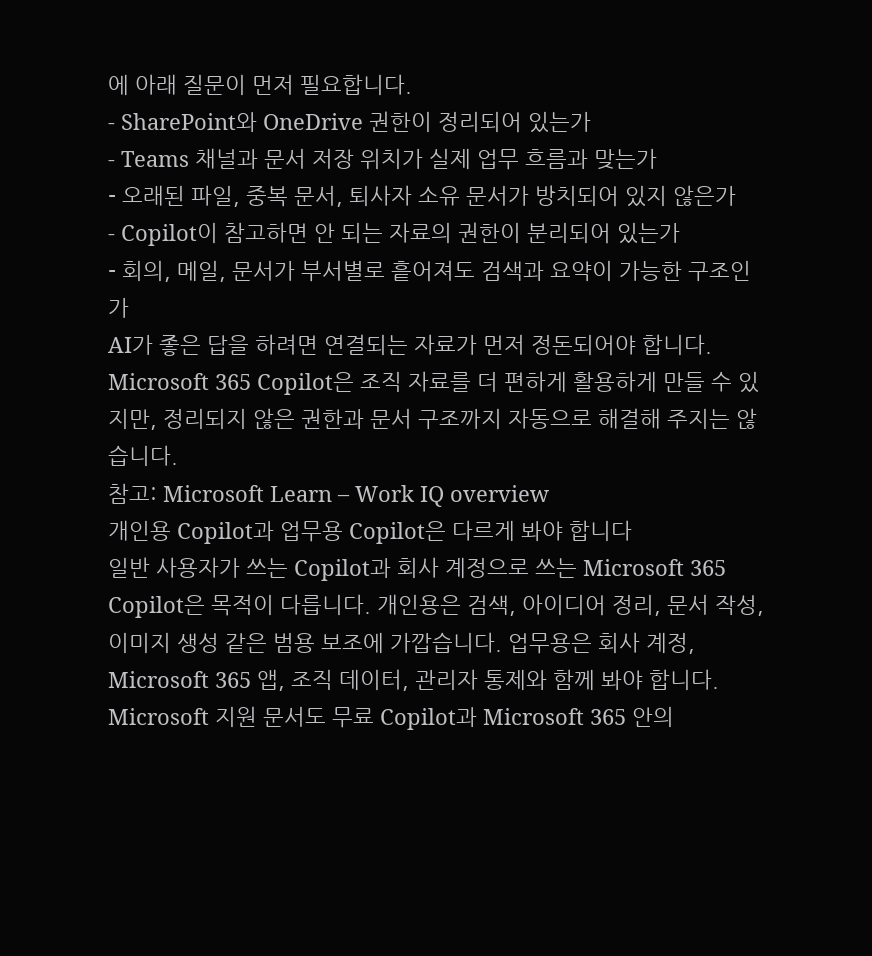에 아래 질문이 먼저 필요합니다.
- SharePoint와 OneDrive 권한이 정리되어 있는가
- Teams 채널과 문서 저장 위치가 실제 업무 흐름과 맞는가
- 오래된 파일, 중복 문서, 퇴사자 소유 문서가 방치되어 있지 않은가
- Copilot이 참고하면 안 되는 자료의 권한이 분리되어 있는가
- 회의, 메일, 문서가 부서별로 흩어져도 검색과 요약이 가능한 구조인가
AI가 좋은 답을 하려면 연결되는 자료가 먼저 정돈되어야 합니다. Microsoft 365 Copilot은 조직 자료를 더 편하게 활용하게 만들 수 있지만, 정리되지 않은 권한과 문서 구조까지 자동으로 해결해 주지는 않습니다.
참고: Microsoft Learn – Work IQ overview
개인용 Copilot과 업무용 Copilot은 다르게 봐야 합니다
일반 사용자가 쓰는 Copilot과 회사 계정으로 쓰는 Microsoft 365 Copilot은 목적이 다릅니다. 개인용은 검색, 아이디어 정리, 문서 작성, 이미지 생성 같은 범용 보조에 가깝습니다. 업무용은 회사 계정, Microsoft 365 앱, 조직 데이터, 관리자 통제와 함께 봐야 합니다.
Microsoft 지원 문서도 무료 Copilot과 Microsoft 365 안의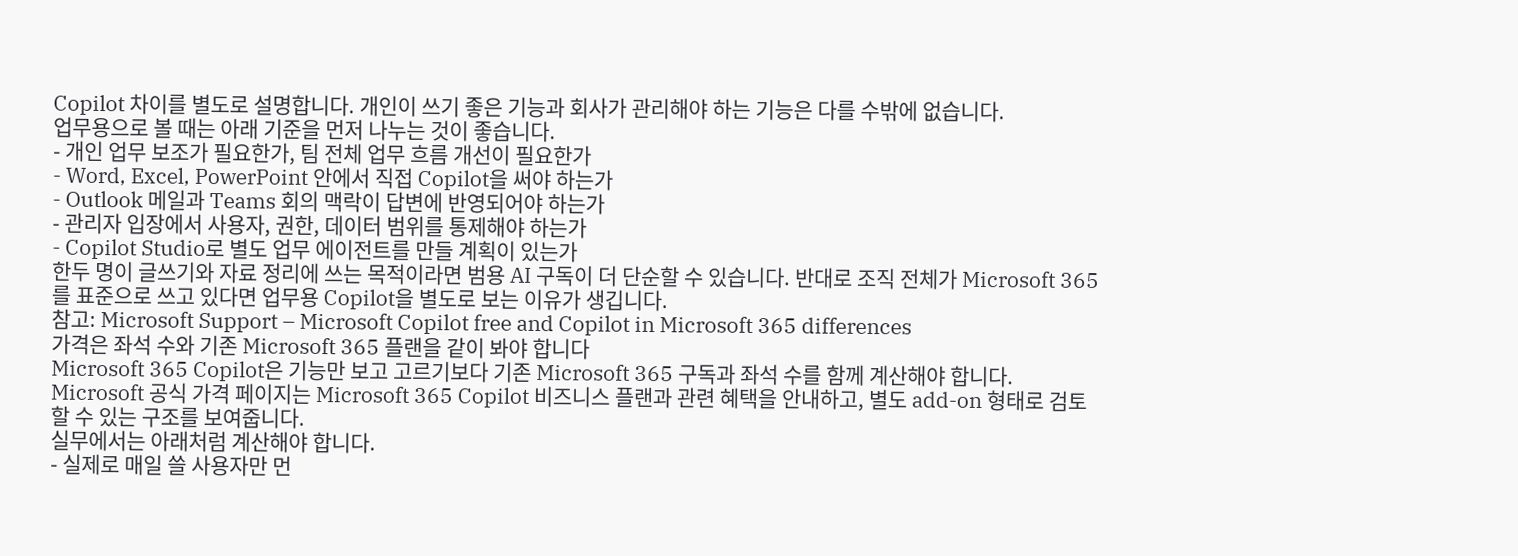Copilot 차이를 별도로 설명합니다. 개인이 쓰기 좋은 기능과 회사가 관리해야 하는 기능은 다를 수밖에 없습니다.
업무용으로 볼 때는 아래 기준을 먼저 나누는 것이 좋습니다.
- 개인 업무 보조가 필요한가, 팀 전체 업무 흐름 개선이 필요한가
- Word, Excel, PowerPoint 안에서 직접 Copilot을 써야 하는가
- Outlook 메일과 Teams 회의 맥락이 답변에 반영되어야 하는가
- 관리자 입장에서 사용자, 권한, 데이터 범위를 통제해야 하는가
- Copilot Studio로 별도 업무 에이전트를 만들 계획이 있는가
한두 명이 글쓰기와 자료 정리에 쓰는 목적이라면 범용 AI 구독이 더 단순할 수 있습니다. 반대로 조직 전체가 Microsoft 365를 표준으로 쓰고 있다면 업무용 Copilot을 별도로 보는 이유가 생깁니다.
참고: Microsoft Support – Microsoft Copilot free and Copilot in Microsoft 365 differences
가격은 좌석 수와 기존 Microsoft 365 플랜을 같이 봐야 합니다
Microsoft 365 Copilot은 기능만 보고 고르기보다 기존 Microsoft 365 구독과 좌석 수를 함께 계산해야 합니다. Microsoft 공식 가격 페이지는 Microsoft 365 Copilot 비즈니스 플랜과 관련 혜택을 안내하고, 별도 add-on 형태로 검토할 수 있는 구조를 보여줍니다.
실무에서는 아래처럼 계산해야 합니다.
- 실제로 매일 쓸 사용자만 먼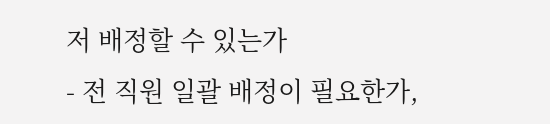저 배정할 수 있는가
- 전 직원 일괄 배정이 필요한가,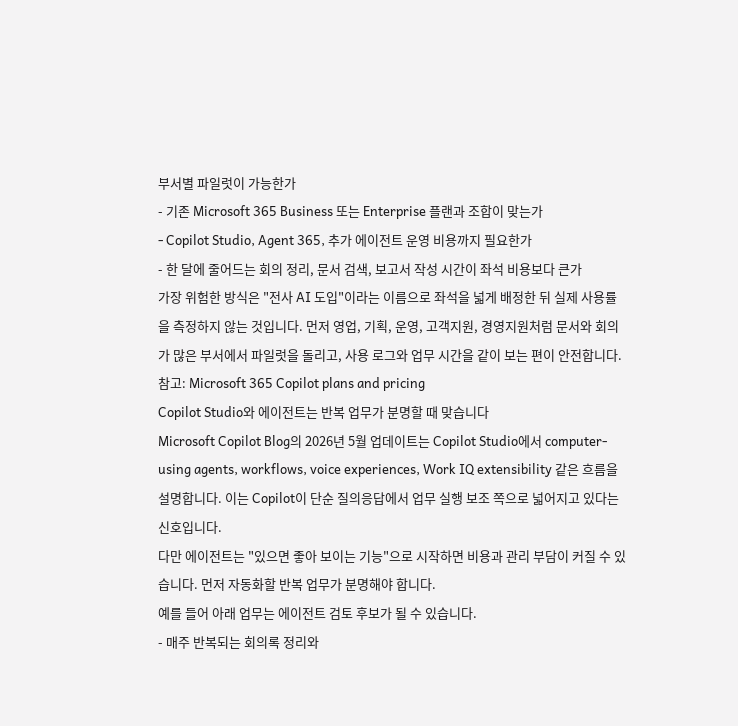부서별 파일럿이 가능한가
- 기존 Microsoft 365 Business 또는 Enterprise 플랜과 조합이 맞는가
- Copilot Studio, Agent 365, 추가 에이전트 운영 비용까지 필요한가
- 한 달에 줄어드는 회의 정리, 문서 검색, 보고서 작성 시간이 좌석 비용보다 큰가
가장 위험한 방식은 "전사 AI 도입"이라는 이름으로 좌석을 넓게 배정한 뒤 실제 사용률을 측정하지 않는 것입니다. 먼저 영업, 기획, 운영, 고객지원, 경영지원처럼 문서와 회의가 많은 부서에서 파일럿을 돌리고, 사용 로그와 업무 시간을 같이 보는 편이 안전합니다.
참고: Microsoft 365 Copilot plans and pricing
Copilot Studio와 에이전트는 반복 업무가 분명할 때 맞습니다
Microsoft Copilot Blog의 2026년 5월 업데이트는 Copilot Studio에서 computer-using agents, workflows, voice experiences, Work IQ extensibility 같은 흐름을 설명합니다. 이는 Copilot이 단순 질의응답에서 업무 실행 보조 쪽으로 넓어지고 있다는 신호입니다.
다만 에이전트는 "있으면 좋아 보이는 기능"으로 시작하면 비용과 관리 부담이 커질 수 있습니다. 먼저 자동화할 반복 업무가 분명해야 합니다.
예를 들어 아래 업무는 에이전트 검토 후보가 될 수 있습니다.
- 매주 반복되는 회의록 정리와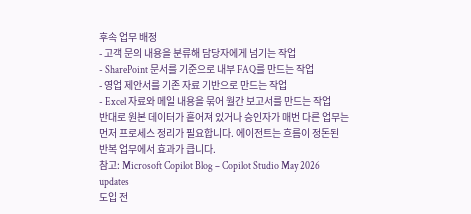후속 업무 배정
- 고객 문의 내용을 분류해 담당자에게 넘기는 작업
- SharePoint 문서를 기준으로 내부 FAQ를 만드는 작업
- 영업 제안서를 기존 자료 기반으로 만드는 작업
- Excel 자료와 메일 내용을 묶어 월간 보고서를 만드는 작업
반대로 원본 데이터가 흩어져 있거나 승인자가 매번 다른 업무는 먼저 프로세스 정리가 필요합니다. 에이전트는 흐름이 정돈된 반복 업무에서 효과가 큽니다.
참고: Microsoft Copilot Blog – Copilot Studio May 2026 updates
도입 전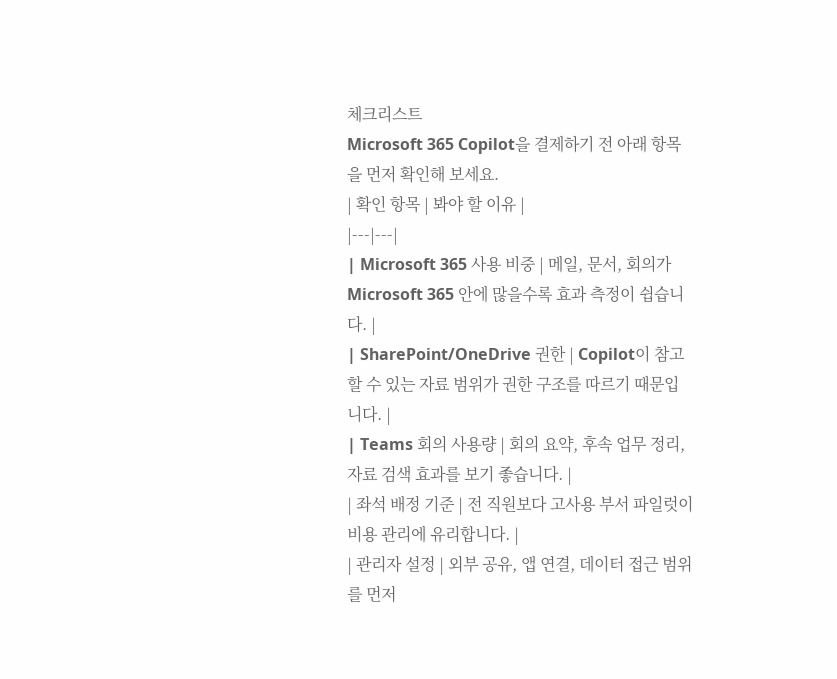체크리스트
Microsoft 365 Copilot을 결제하기 전 아래 항목을 먼저 확인해 보세요.
| 확인 항목 | 봐야 할 이유 |
|---|---|
| Microsoft 365 사용 비중 | 메일, 문서, 회의가 Microsoft 365 안에 많을수록 효과 측정이 쉽습니다. |
| SharePoint/OneDrive 권한 | Copilot이 참고할 수 있는 자료 범위가 권한 구조를 따르기 때문입니다. |
| Teams 회의 사용량 | 회의 요약, 후속 업무 정리, 자료 검색 효과를 보기 좋습니다. |
| 좌석 배정 기준 | 전 직원보다 고사용 부서 파일럿이 비용 관리에 유리합니다. |
| 관리자 설정 | 외부 공유, 앱 연결, 데이터 접근 범위를 먼저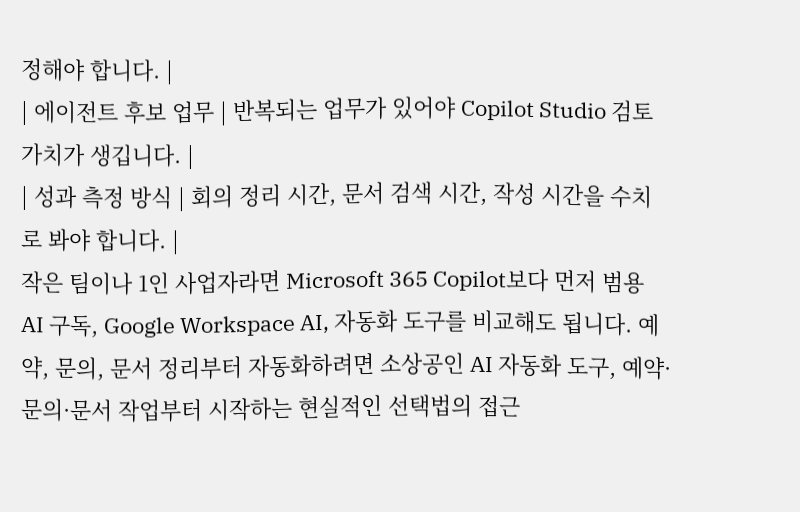정해야 합니다. |
| 에이전트 후보 업무 | 반복되는 업무가 있어야 Copilot Studio 검토 가치가 생깁니다. |
| 성과 측정 방식 | 회의 정리 시간, 문서 검색 시간, 작성 시간을 수치로 봐야 합니다. |
작은 팀이나 1인 사업자라면 Microsoft 365 Copilot보다 먼저 범용 AI 구독, Google Workspace AI, 자동화 도구를 비교해도 됩니다. 예약, 문의, 문서 정리부터 자동화하려면 소상공인 AI 자동화 도구, 예약·문의·문서 작업부터 시작하는 현실적인 선택법의 접근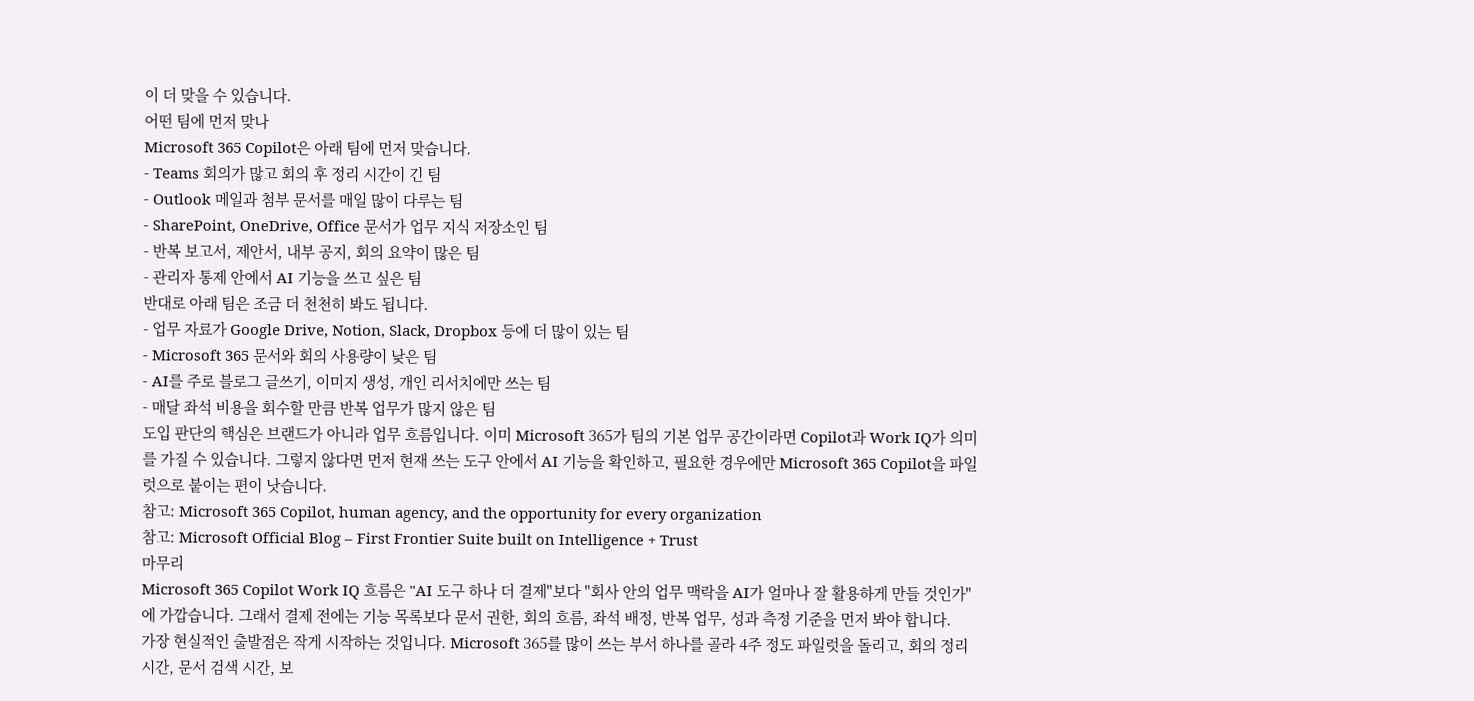이 더 맞을 수 있습니다.
어떤 팀에 먼저 맞나
Microsoft 365 Copilot은 아래 팀에 먼저 맞습니다.
- Teams 회의가 많고 회의 후 정리 시간이 긴 팀
- Outlook 메일과 첨부 문서를 매일 많이 다루는 팀
- SharePoint, OneDrive, Office 문서가 업무 지식 저장소인 팀
- 반복 보고서, 제안서, 내부 공지, 회의 요약이 많은 팀
- 관리자 통제 안에서 AI 기능을 쓰고 싶은 팀
반대로 아래 팀은 조금 더 천천히 봐도 됩니다.
- 업무 자료가 Google Drive, Notion, Slack, Dropbox 등에 더 많이 있는 팀
- Microsoft 365 문서와 회의 사용량이 낮은 팀
- AI를 주로 블로그 글쓰기, 이미지 생성, 개인 리서치에만 쓰는 팀
- 매달 좌석 비용을 회수할 만큼 반복 업무가 많지 않은 팀
도입 판단의 핵심은 브랜드가 아니라 업무 흐름입니다. 이미 Microsoft 365가 팀의 기본 업무 공간이라면 Copilot과 Work IQ가 의미를 가질 수 있습니다. 그렇지 않다면 먼저 현재 쓰는 도구 안에서 AI 기능을 확인하고, 필요한 경우에만 Microsoft 365 Copilot을 파일럿으로 붙이는 편이 낫습니다.
참고: Microsoft 365 Copilot, human agency, and the opportunity for every organization
참고: Microsoft Official Blog – First Frontier Suite built on Intelligence + Trust
마무리
Microsoft 365 Copilot Work IQ 흐름은 "AI 도구 하나 더 결제"보다 "회사 안의 업무 맥락을 AI가 얼마나 잘 활용하게 만들 것인가"에 가깝습니다. 그래서 결제 전에는 기능 목록보다 문서 권한, 회의 흐름, 좌석 배정, 반복 업무, 성과 측정 기준을 먼저 봐야 합니다.
가장 현실적인 출발점은 작게 시작하는 것입니다. Microsoft 365를 많이 쓰는 부서 하나를 골라 4주 정도 파일럿을 돌리고, 회의 정리 시간, 문서 검색 시간, 보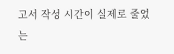고서 작성 시간이 실제로 줄었는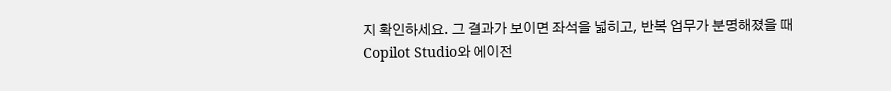지 확인하세요. 그 결과가 보이면 좌석을 넓히고, 반복 업무가 분명해졌을 때 Copilot Studio와 에이전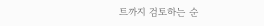트까지 검토하는 순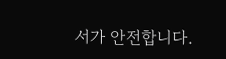서가 안전합니다.